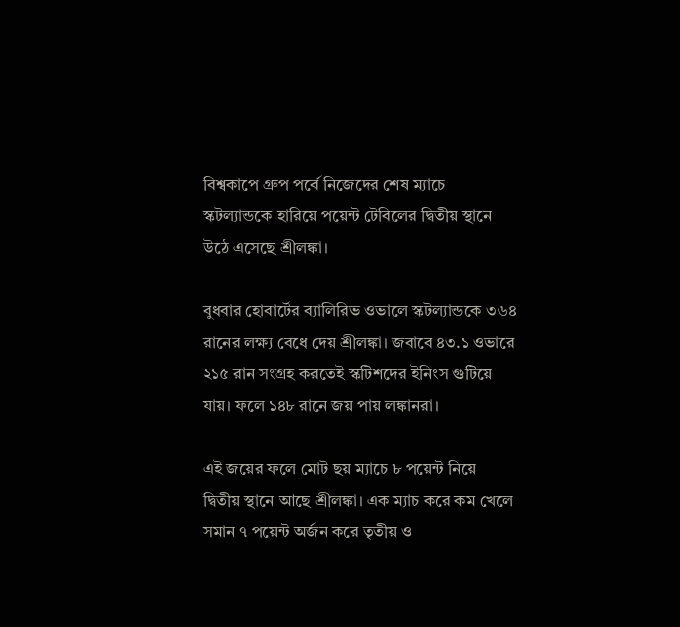বিশ্বকাপে গ্রুপ পর্বে নিজেদের শেষ ম্যাচে স্কটল্যান্ডকে হারিয়ে পয়েন্ট টেবিলের দ্বিতীয় স্থানে উঠে এসেছে শ্রীলঙ্কা।

বুধবার হোবার্টের ব্যালিরিভ ওভালে স্কটল্যান্ডকে ৩৬৪ রানের লক্ষ্য বেধে দেয় শ্রীলঙ্কা। জবাবে ৪৩.১ ওভারে ২১৫ রান সংগ্রহ করতেই স্কটিশদের ইনিংস গুটিয়ে যায়। ফলে ১৪৮ রানে জয় পায় লঙ্কানরা।

এই জয়ের ফলে মোট ছয় ম্যাচে ৮ পয়েন্ট নিয়ে দ্বিতীয় স্থানে আছে শ্রীলঙ্কা। এক ম্যাচ করে কম খেলে সমান ৭ পয়েন্ট অর্জন করে তৃতীয় ও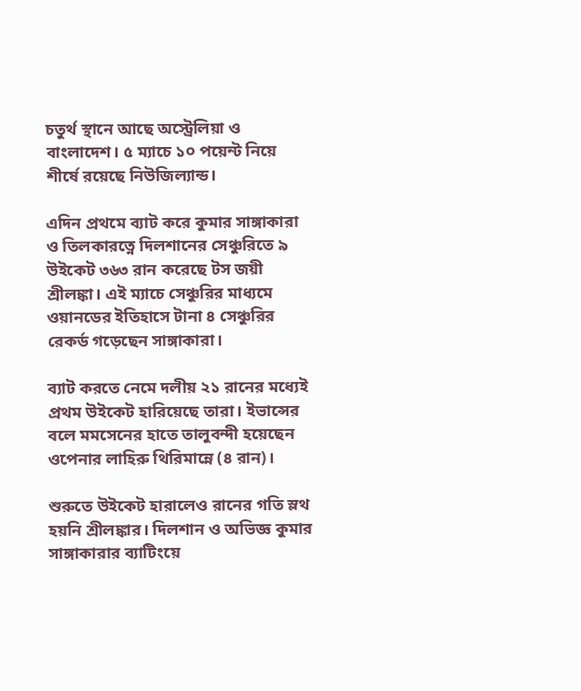চতুর্থ স্থানে আছে অস্ট্রেলিয়া ও বাংলাদেশ। ৫ ম্যাচে ১০ পয়েন্ট নিয়ে শীর্ষে রয়েছে নিউজিল্যান্ড।

এদিন প্রথমে ব্যাট করে কুমার সাঙ্গাকারা ও তিলকারত্নে দিলশানের সেঞ্চুরিতে ৯ উইকেট ৩৬৩ রান করেছে টস জয়ী শ্রীলঙ্কা। এই ম্যাচে সেঞ্চুরির মাধ্যমে ওয়ানডের ইতিহাসে টানা ৪ সেঞ্চুরির রেকর্ড গড়েছেন সাঙ্গাকারা।

ব্যাট করতে নেমে দলীয় ২১ রানের মধ্যেই প্রথম উইকেট হারিয়েছে তারা। ইভান্সের বলে মমসেনের হাতে তালুবন্দী হয়েছেন ওপেনার লাহিরু থিরিমান্নে (৪ রান)।

শুরুতে উইকেট হারালেও রানের গতি স্লথ হয়নি শ্রীলঙ্কার। দিলশান ও অভিজ্ঞ কুমার সাঙ্গাকারার ব্যাটিংয়ে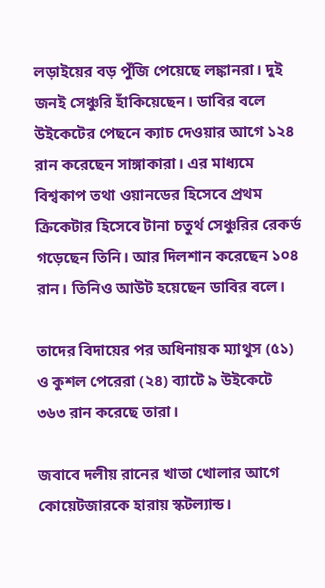লড়াইয়ের বড় পুঁজি পেয়েছে লঙ্কানরা। দুই জনই সেঞ্চুরি হাঁকিয়েছেন। ডাবির বলে উইকেটের পেছনে ক্যাচ দেওয়ার আগে ১২৪ রান করেছেন সাঙ্গাকারা। এর মাধ্যমে বিশ্বকাপ তথা ওয়ানডের হিসেবে প্রথম ক্রিকেটার হিসেবে টানা চতুর্থ সেঞ্চুরির রেকর্ড গড়েছেন তিনি। আর দিলশান করেছেন ১০৪ রান। তিনিও আউট হয়েছেন ডাবির বলে।

তাদের বিদায়ের পর অধিনায়ক ম্যাথুস (৫১) ও কুশল পেরেরা (২৪) ব্যাটে ৯ উইকেটে ৩৬৩ রান করেছে তারা।

জবাবে দলীয় রানের খাতা খোলার আগে কোয়েটজারকে হারায় স্কটল্যান্ড।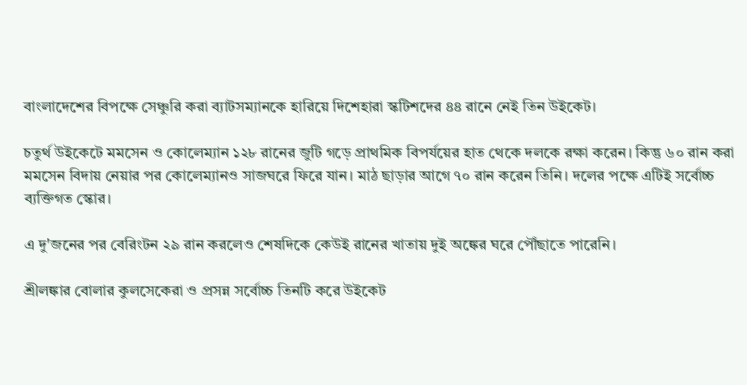বাংলাদেশের বিপক্ষে সেঞ্চুরি করা ব্যাটসম্যানকে হারিয়ে দিশেহারা স্কটিশদের ৪৪ রানে নেই তিন উইকেট।

চতুর্থ উইকেটে মমসেন ও কোলেম্যান ১২৮ রানের জুটি গড়ে প্রাথমিক বিপর্যয়ের হাত থেকে দলকে রক্ষা করেন। কিন্তু ৬০ রান করা মমসেন বিদায় নেয়ার পর কোলেম্যানও সাজঘরে ফিরে যান। মাঠ ছাড়ার আগে ৭০ রান করেন তিনি। দলের পক্ষে এটিই সর্বোচ্চ ব্যক্তিগত স্কোর।

এ দু'জনের পর বেরিংটন ২৯ রান করলেও শেষদিকে কেউই রানের খাতায় দুই অঙ্কের ঘরে পৌঁছাতে পারেনি।

শ্রীলঙ্কার বোলার কুলসেকেরা ও প্রসন্ন সর্বোচ্চ তিনটি করে উইকেট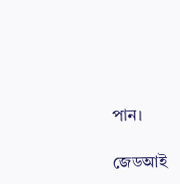পান।

জেডআই